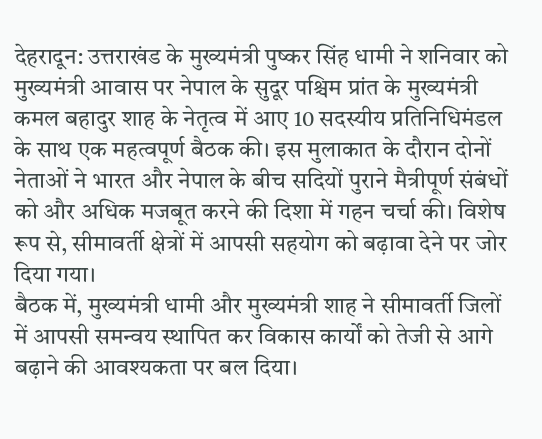देहरादून: उत्तराखंड के मुख्यमंत्री पुष्कर सिंह धामी ने शनिवार को मुख्यमंत्री आवास पर नेपाल के सुदूर पश्चिम प्रांत के मुख्यमंत्री कमल बहादुर शाह के नेतृत्व में आए 10 सदस्यीय प्रतिनिधिमंडल के साथ एक महत्वपूर्ण बैठक की। इस मुलाकात के दौरान दोनों नेताओं ने भारत और नेपाल के बीच सदियों पुराने मैत्रीपूर्ण संबंधों को और अधिक मजबूत करने की दिशा में गहन चर्चा की। विशेष रूप से, सीमावर्ती क्षेत्रों में आपसी सहयोग को बढ़ावा देने पर जोर दिया गया।
बैठक में, मुख्यमंत्री धामी और मुख्यमंत्री शाह ने सीमावर्ती जिलों में आपसी समन्वय स्थापित कर विकास कार्यों को तेजी से आगे बढ़ाने की आवश्यकता पर बल दिया।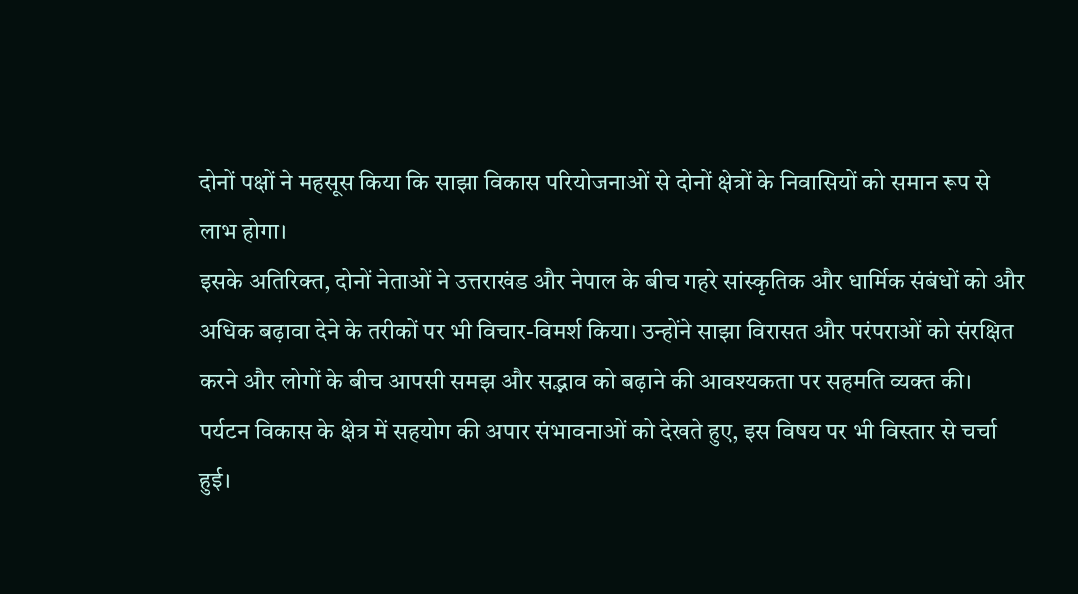दोनों पक्षों ने महसूस किया कि साझा विकास परियोजनाओं से दोनों क्षेत्रों के निवासियों को समान रूप से लाभ होगा।
इसके अतिरिक्त, दोनों नेताओं ने उत्तराखंड और नेपाल के बीच गहरे सांस्कृतिक और धार्मिक संबंधों को और अधिक बढ़ावा देने के तरीकों पर भी विचार-विमर्श किया। उन्होंने साझा विरासत और परंपराओं को संरक्षित करने और लोगों के बीच आपसी समझ और सद्भाव को बढ़ाने की आवश्यकता पर सहमति व्यक्त की।
पर्यटन विकास के क्षेत्र में सहयोग की अपार संभावनाओं को देखते हुए, इस विषय पर भी विस्तार से चर्चा हुई।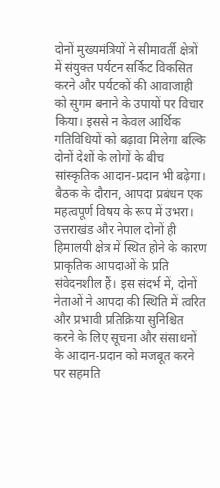दोनों मुख्यमंत्रियों ने सीमावर्ती क्षेत्रों में संयुक्त पर्यटन सर्किट विकसित करने और पर्यटकों की आवाजाही को सुगम बनाने के उपायों पर विचार किया। इससे न केवल आर्थिक गतिविधियों को बढ़ावा मिलेगा बल्कि दोनों देशों के लोगों के बीच सांस्कृतिक आदान-प्रदान भी बढ़ेगा।
बैठक के दौरान, आपदा प्रबंधन एक महत्वपूर्ण विषय के रूप में उभरा। उत्तराखंड और नेपाल दोनों ही हिमालयी क्षेत्र में स्थित होने के कारण प्राकृतिक आपदाओं के प्रति संवेदनशील हैं। इस संदर्भ में, दोनों नेताओं ने आपदा की स्थिति में त्वरित और प्रभावी प्रतिक्रिया सुनिश्चित करने के लिए सूचना और संसाधनों के आदान-प्रदान को मजबूत करने पर सहमति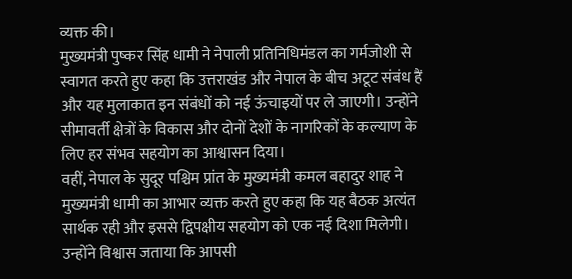व्यक्त की।
मुख्यमंत्री पुष्कर सिंह धामी ने नेपाली प्रतिनिधिमंडल का गर्मजोशी से स्वागत करते हुए कहा कि उत्तराखंड और नेपाल के बीच अटूट संबंध हैं और यह मुलाकात इन संबंधों को नई ऊंचाइयों पर ले जाएगी। उन्होंने सीमावर्ती क्षेत्रों के विकास और दोनों देशों के नागरिकों के कल्याण के लिए हर संभव सहयोग का आश्वासन दिया।
वहीं, नेपाल के सुदूर पश्चिम प्रांत के मुख्यमंत्री कमल बहादुर शाह ने मुख्यमंत्री धामी का आभार व्यक्त करते हुए कहा कि यह बैठक अत्यंत सार्थक रही और इससे द्विपक्षीय सहयोग को एक नई दिशा मिलेगी। उन्होंने विश्वास जताया कि आपसी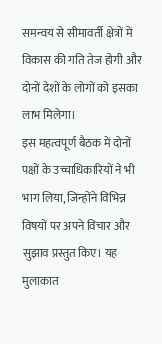समन्वय से सीमावर्ती क्षेत्रों में विकास की गति तेज होगी और दोनों देशों के लोगों को इसका लाभ मिलेगा।
इस महत्वपूर्ण बैठक में दोनों पक्षों के उच्चाधिकारियों ने भी भाग लिया, जिन्होंने विभिन्न विषयों पर अपने विचार और सुझाव प्रस्तुत किए। यह मुलाकात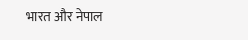भारत और नेपाल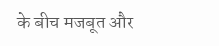के बीच मजबूत और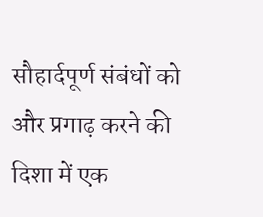सौहार्दपूर्ण संबंधों को और प्रगाढ़ करने की दिशा में एक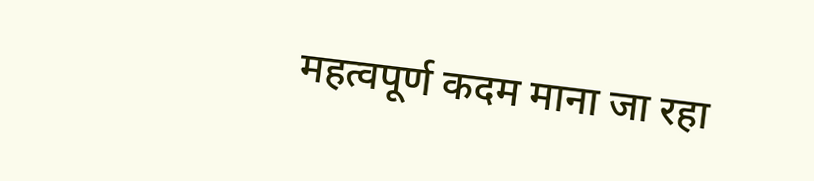महत्वपूर्ण कदम माना जा रहा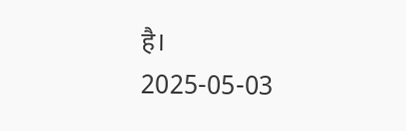है।
2025-05-03